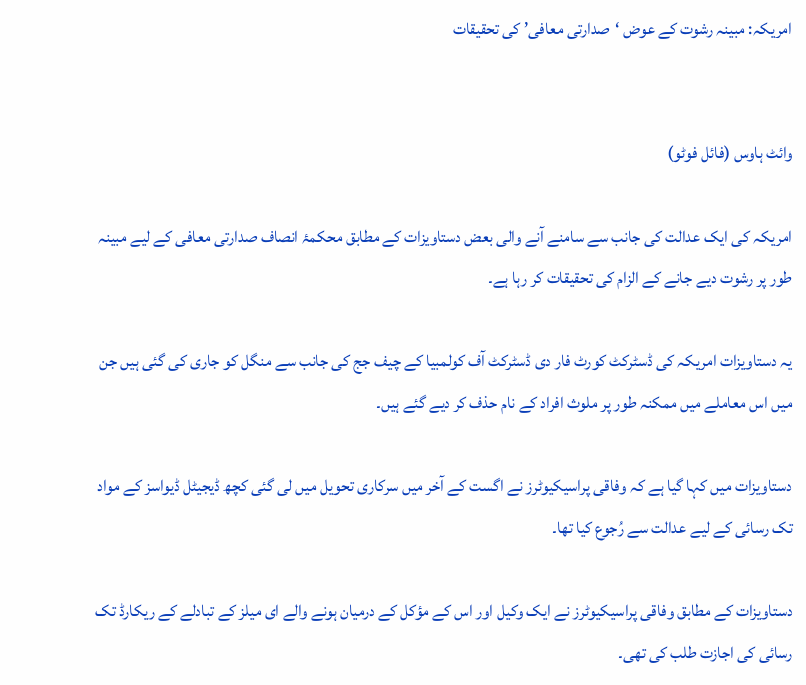امریکہ: مبینہ رشوت کے عوض ‘صدارتی معافی’ کی تحقیقات


وائٹ ہاوس (فائل فوٹو)

امریکہ کی ایک عدالت کی جانب سے سامنے آنے والی بعض دستاویزات کے مطابق محکمۂ انصاف صدارتی معافی کے لیے مبینہ طور پر رشوت دیے جانے کے الزام کی تحقیقات کر رہا ہے۔

یہ دستاویزات امریکہ کی ڈسٹرکٹ کورٹ فار دی ڈسٹرکٹ آف کولمبیا کے چیف جج کی جانب سے منگل کو جاری کی گئی ہیں جن میں اس معاملے میں ممکنہ طور پر ملوث افراد کے نام حذف کر دیے گئے ہیں۔

دستاویزات میں کہا گیا ہے کہ وفاقی پراسیکیوٹرز نے اگست کے آخر میں سرکاری تحویل میں لی گئی کچھ ڈیجیٹل ڈیواسز کے مواد تک رسائی کے لیے عدالت سے رُجوع کیا تھا۔

دستاویزات کے مطابق وفاقی پراسیکیوٹرز نے ایک وکیل اور اس کے مؤکل کے درمیان ہونے والے ای میلز کے تبادلے کے ریکارڈ تک رسائی کی اجازت طلب کی تھی۔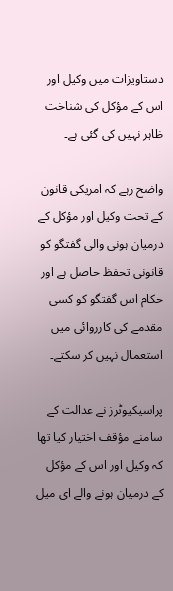دستاویزات میں وکیل اور اس کے مؤکل کی شناخت ظاہر نہیں کی گئی ہے۔

واضح رہے کہ امریکی قانون کے تحت وکیل اور مؤکل کے درمیان ہونی والی گفتگو کو قانونی تحفظ حاصل ہے اور حکام اس گفتگو کو کسی مقدمے کی کارروائی میں استعمال نہیں کر سکتے۔

پراسیکیوٹرز نے عدالت کے سامنے مؤقف اختیار کیا تھا کہ وکیل اور اس کے مؤکل کے درمیان ہونے والے ای میل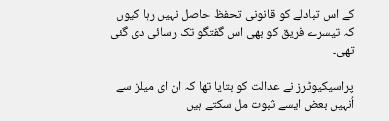کے اس تبادلے کو قانونی تحفظ حاصل نہیں رہا کیوں کہ تیسرے فریق کو بھی اس گفتگو تک رسائی دی گئی تھی۔

پراسیکیوٹرز نے عدالت کو بتایا تھا کہ ان ای میلز سے اُنہیں بعض ایسے ثبوت مل سکتے ہیں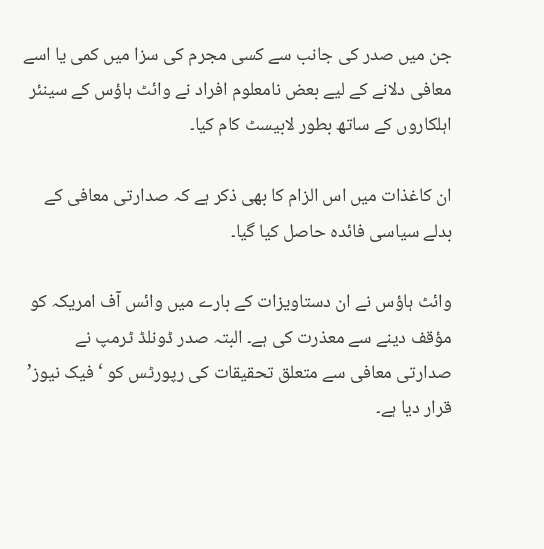جن میں صدر کی جانب سے کسی مجرم کی سزا میں کمی یا اسے معافی دلانے کے لیے بعض نامعلوم افراد نے وائٹ ہاؤس کے سینئر اہلکاروں کے ساتھ بطور لابیسٹ کام کیا۔

ان کاغذات میں اس الزام کا بھی ذکر ہے کہ صدارتی معافی کے بدلے سیاسی فائدہ حاصل کیا گیا۔

وائٹ ہاؤس نے ان دستاویزات کے بارے میں وائس آف امریکہ کو مؤقف دینے سے معذرت کی ہے۔ البتہ صدر ڈونلڈ ٹرمپ نے صدارتی معافی سے متعلق تحقیقات کی رپورٹس کو ‘فیک نیوز’ قرار دیا ہے۔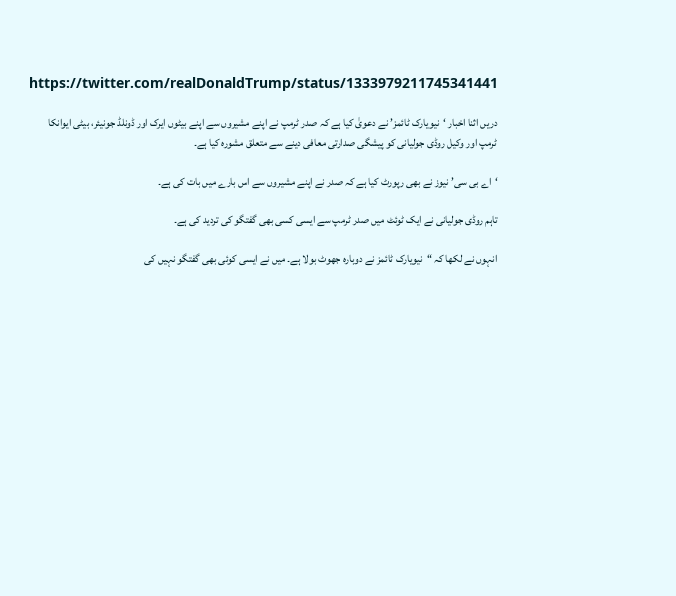https://twitter.com/realDonaldTrump/status/1333979211745341441

دریں اثنا اخبار ‘نیویارک ٹائمز’ نے دعویٰ کیا ہے کہ صدر ٹرمپ نے اپنے مشیروں سے اپنے بیٹوں ایرک اور ڈونلڈ جونیئر، بیٹی ایوانکا ٹرمپ اور وکیل روڈی جولیانی کو پیشگی صدارتی معافی دینے سے متعلق مشورہ کیا ہے۔

‘اے بی سی’ نیوز نے بھی رپورٹ کیا ہے کہ صدر نے اپنے مشیروں سے اس بارے میں بات کی ہے۔

تاہم روڈی جولیانی نے ایک ٹوئٹ میں صدر ٹرمپ سے ایسی کسی بھی گفتگو کی تردید کی ہے۔

انہوں نے لکھا کہ “نیویارک ٹائمز نے دوبارہ جھوٹ بولا ہے۔ میں نے ایسی کوئی بھی گفتگو نہیں کی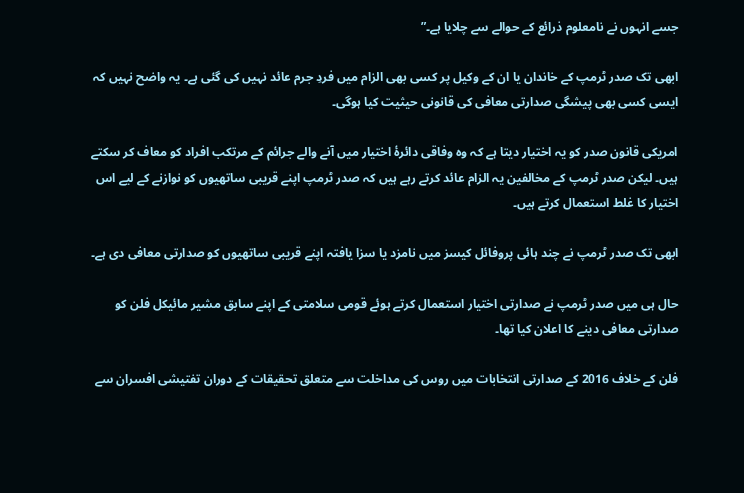جسے انہوں نے نامعلوم ذرائع کے حوالے سے چلایا ہے۔”

ابھی تک صدر ٹرمپ کے خاندان یا ان کے وکیل پر کسی بھی الزام میں فردِ جرم عائد نہیں کی گئی ہے۔ یہ واضح نہیں کہ ایسی کسی بھی پیشگی صدارتی معافی کی قانونی حیثیت کیا ہوگی۔

امریکی قانون صدر کو یہ اختیار دیتا ہے کہ وہ وفاقی دائرۂ اختیار میں آنے والے جرائم کے مرتکب افراد کو معاف کر سکتے ہیں۔ لیکن صدر ٹرمپ کے مخالفین یہ الزام عائد کرتے رہے ہیں کہ صدر ٹرمپ اپنے قریبی ساتھیوں کو نوازنے کے لیے اس اختیار کا غلط استعمال کرتے ہیں۔

ابھی تک صدر ٹرمپ نے چند ہائی پروفائل کیسز میں نامزد یا سزا یافتہ اپنے قریبی ساتھیوں کو صدارتی معافی دی ہے۔

حال ہی میں صدر ٹرمپ نے صدارتی اختیار استعمال کرتے ہوئے قومی سلامتی کے اپنے سابق مشیر مائیکل فلن کو صدارتی معافی دینے کا اعلان کیا تھا۔

فلن کے خلاف 2016 کے صدارتی انتخابات میں روس کی مداخلت سے متعلق تحقیقات کے دوران تفتیشی افسران سے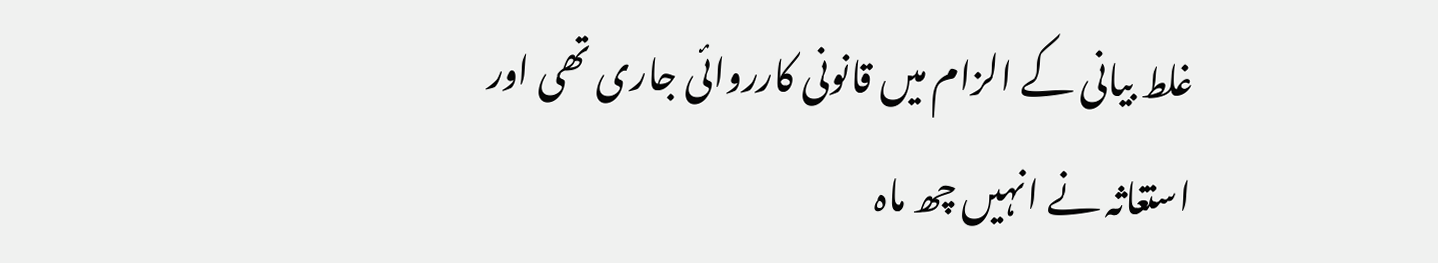غلط بیانی کے الزام میں قانونی کارروائی جاری تھی اور استغاثہ نے انہیں چھ ماہ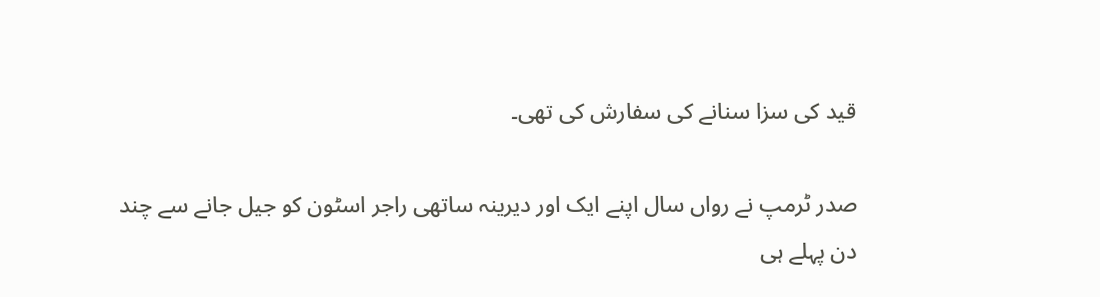قید کی سزا سنانے کی سفارش کی تھی۔

صدر ٹرمپ نے رواں سال اپنے ایک اور دیرینہ ساتھی راجر اسٹون کو جیل جانے سے چند دن پہلے ہی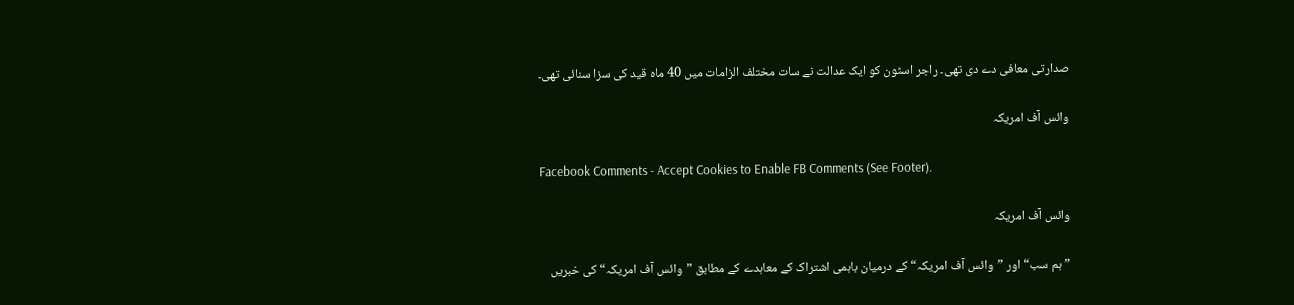صدارتی معافی دے دی تھی۔ راجر اسٹون کو ایک عدالت نے سات مختلف الزامات میں 40 ماہ قید کی سزا سنائی تھی۔

وائس آف امریکہ

Facebook Comments - Accept Cookies to Enable FB Comments (See Footer).

وائس آف امریکہ

”ہم سب“ اور ”وائس آف امریکہ“ کے درمیان باہمی اشتراک کے معاہدے کے مطابق ”وائس آف امریکہ“ کی خبریں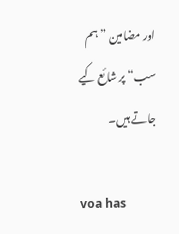اور مضامین ”ہم سب“ پر شائع کیے جاتے ہیں۔

voa has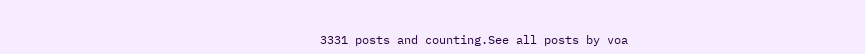3331 posts and counting.See all posts by voa